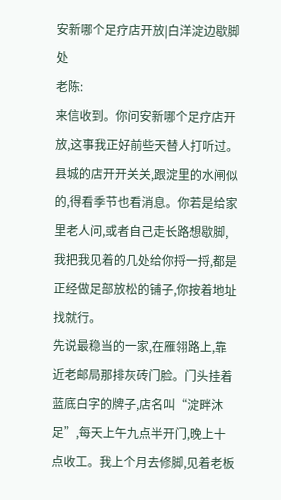安新哪个足疗店开放|白洋淀边歇脚处
老陈:
来信收到。你问安新哪个足疗店开放,这事我正好前些天替人打听过。县城的店开开关关,跟淀里的水闸似的,得看季节也看消息。你若是给家里老人问,或者自己走长路想歇脚,我把我见着的几处给你捋一捋,都是正经做足部放松的铺子,你按着地址找就行。
先说最稳当的一家,在雁翎路上,靠近老邮局那排灰砖门脸。门头挂着蓝底白字的牌子,店名叫“淀畔沐足”,每天上午九点半开门,晚上十点收工。我上个月去修脚,见着老板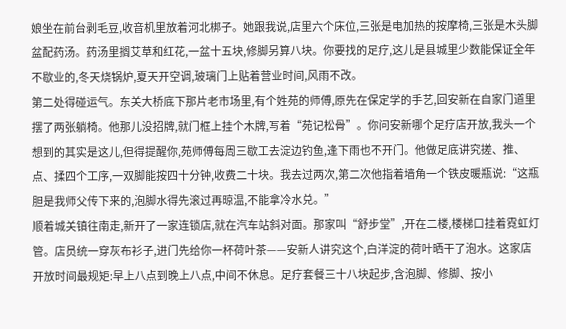娘坐在前台剥毛豆,收音机里放着河北梆子。她跟我说,店里六个床位,三张是电加热的按摩椅,三张是木头脚盆配药汤。药汤里搁艾草和红花,一盆十五块,修脚另算八块。你要找的足疗,这儿是县城里少数能保证全年不歇业的,冬天烧锅炉,夏天开空调,玻璃门上贴着营业时间,风雨不改。
第二处得碰运气。东关大桥底下那片老市场里,有个姓苑的师傅,原先在保定学的手艺,回安新在自家门道里摆了两张躺椅。他那儿没招牌,就门框上挂个木牌,写着“苑记松骨”。你问安新哪个足疗店开放,我头一个想到的其实是这儿,但得提醒你,苑师傅每周三歇工去淀边钓鱼,逢下雨也不开门。他做足底讲究搓、推、点、揉四个工序,一双脚能按四十分钟,收费二十块。我去过两次,第二次他指着墙角一个铁皮暖瓶说:“这瓶胆是我师父传下来的,泡脚水得先滚过再晾温,不能拿冷水兑。”
顺着城关镇往南走,新开了一家连锁店,就在汽车站斜对面。那家叫“舒步堂”,开在二楼,楼梯口挂着霓虹灯管。店员统一穿灰布衫子,进门先给你一杯荷叶茶——安新人讲究这个,白洋淀的荷叶晒干了泡水。这家店开放时间最规矩:早上八点到晚上八点,中间不休息。足疗套餐三十八块起步,含泡脚、修脚、按小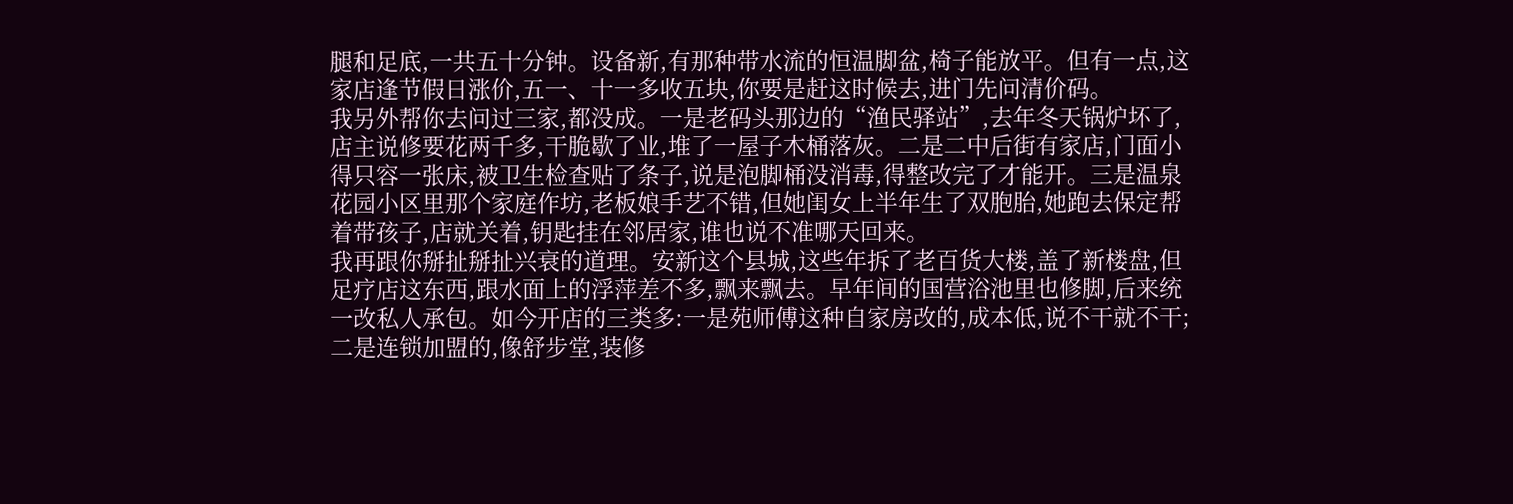腿和足底,一共五十分钟。设备新,有那种带水流的恒温脚盆,椅子能放平。但有一点,这家店逢节假日涨价,五一、十一多收五块,你要是赶这时候去,进门先问清价码。
我另外帮你去问过三家,都没成。一是老码头那边的“渔民驿站”,去年冬天锅炉坏了,店主说修要花两千多,干脆歇了业,堆了一屋子木桶落灰。二是二中后街有家店,门面小得只容一张床,被卫生检查贴了条子,说是泡脚桶没消毒,得整改完了才能开。三是温泉花园小区里那个家庭作坊,老板娘手艺不错,但她闺女上半年生了双胞胎,她跑去保定帮着带孩子,店就关着,钥匙挂在邻居家,谁也说不准哪天回来。
我再跟你掰扯掰扯兴衰的道理。安新这个县城,这些年拆了老百货大楼,盖了新楼盘,但足疗店这东西,跟水面上的浮萍差不多,飘来飘去。早年间的国营浴池里也修脚,后来统一改私人承包。如今开店的三类多:一是苑师傅这种自家房改的,成本低,说不干就不干;二是连锁加盟的,像舒步堂,装修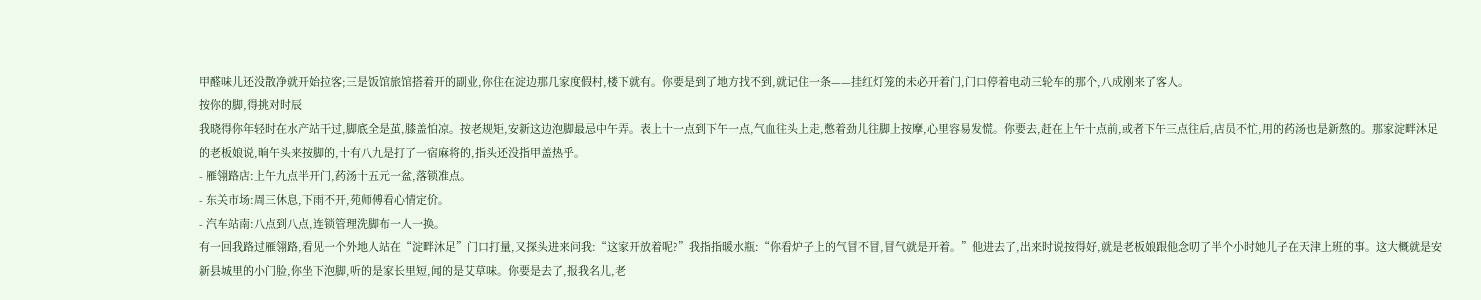甲醛味儿还没散净就开始拉客;三是饭馆旅馆搭着开的副业,你住在淀边那几家度假村,楼下就有。你要是到了地方找不到,就记住一条——挂红灯笼的未必开着门,门口停着电动三轮车的那个,八成刚来了客人。
按你的脚,得挑对时辰
我晓得你年轻时在水产站干过,脚底全是茧,膝盖怕凉。按老规矩,安新这边泡脚最忌中午弄。表上十一点到下午一点,气血往头上走,憋着劲儿往脚上按摩,心里容易发慌。你要去,赶在上午十点前,或者下午三点往后,店员不忙,用的药汤也是新熬的。那家淀畔沐足的老板娘说,晌午头来按脚的,十有八九是打了一宿麻将的,指头还没指甲盖热乎。
- 雁翎路店:上午九点半开门,药汤十五元一盆,落锁准点。
- 东关市场:周三休息,下雨不开,苑师傅看心情定价。
- 汽车站南:八点到八点,连锁管理洗脚布一人一换。
有一回我路过雁翎路,看见一个外地人站在“淀畔沐足”门口打量,又探头进来问我:“这家开放着呢?”我指指暖水瓶:“你看炉子上的气冒不冒,冒气就是开着。”他进去了,出来时说按得好,就是老板娘跟他念叨了半个小时她儿子在天津上班的事。这大概就是安新县城里的小门脸,你坐下泡脚,听的是家长里短,闻的是艾草味。你要是去了,报我名儿,老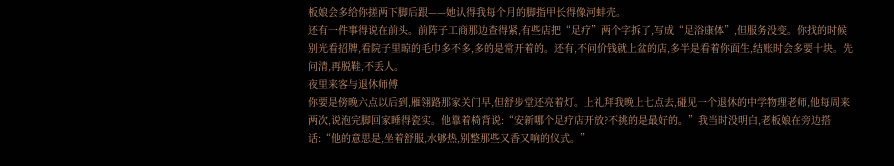板娘会多给你搓两下脚后跟——她认得我每个月的脚指甲长得像河蚌壳。
还有一件事得说在前头。前阵子工商那边查得紧,有些店把“足疗”两个字拆了,写成“足浴康体”,但服务没变。你找的时候别光看招牌,看院子里晾的毛巾多不多,多的是常开着的。还有,不问价钱就上盆的店,多半是看着你面生,结账时会多要十块。先问清,再脱鞋,不丢人。
夜里来客与退休师傅
你要是傍晚六点以后到,雁翎路那家关门早,但舒步堂还亮着灯。上礼拜我晚上七点去,碰见一个退休的中学物理老师,他每周来两次,说泡完脚回家睡得瓷实。他靠着椅背说:“安新哪个足疗店开放?不挑的是最好的。”我当时没明白,老板娘在旁边搭话:“他的意思是,坐着舒服,水够热,别整那些又香又响的仪式。”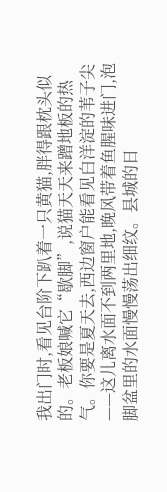我出门时,看见台阶下趴着一只黄猫,胖得跟枕头似的。老板娘喊它“歇脚”,说猫天天来蹭地板的热气。你要是夏天去,西边窗户能看见白洋淀的苇子尖——这儿离水面不到两里地,晚风带着鱼腥味进门,泡脚盆里的水面慢慢荡出细纹。县城的日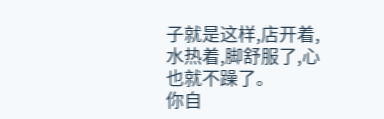子就是这样,店开着,水热着,脚舒服了,心也就不躁了。
你自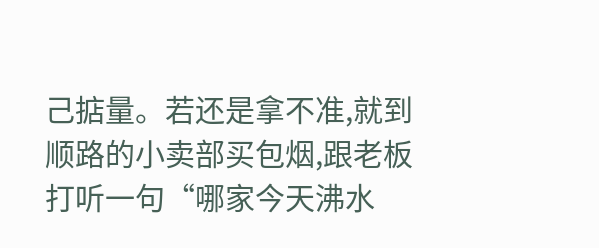己掂量。若还是拿不准,就到顺路的小卖部买包烟,跟老板打听一句“哪家今天沸水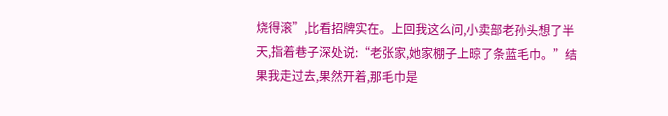烧得滚”,比看招牌实在。上回我这么问,小卖部老孙头想了半天,指着巷子深处说:“老张家,她家棚子上晾了条蓝毛巾。”结果我走过去,果然开着,那毛巾是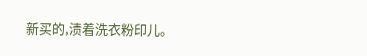新买的,渍着洗衣粉印儿。